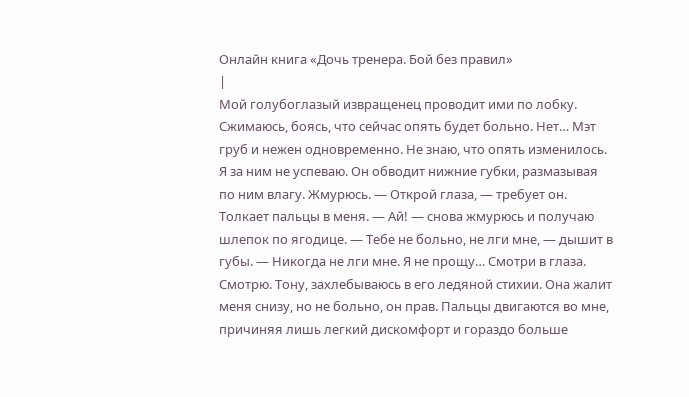Онлайн книга «Дочь тренера. Бой без правил»
|
Мой голубоглазый извращенец проводит ими по лобку. Сжимаюсь, боясь, что сейчас опять будет больно. Нет… Мэт груб и нежен одновременно. Не знаю, что опять изменилось. Я за ним не успеваю. Он обводит нижние губки, размазывая по ним влагу. Жмурюсь. — Открой глаза, — требует он. Толкает пальцы в меня. — Ай! — снова жмурюсь и получаю шлепок по ягодице. — Тебе не больно, не лги мне, — дышит в губы. — Никогда не лги мне. Я не прощу… Смотри в глаза. Смотрю. Тону, захлебываюсь в его ледяной стихии. Она жалит меня снизу, но не больно, он прав. Пальцы двигаются во мне, причиняя лишь легкий дискомфорт и гораздо больше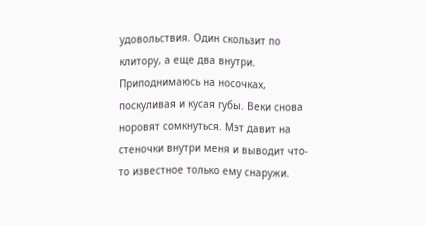удовольствия. Один скользит по клитору, а еще два внутри. Приподнимаюсь на носочках, поскуливая и кусая губы. Веки снова норовят сомкнуться. Мэт давит на стеночки внутри меня и выводит что-то известное только ему снаружи.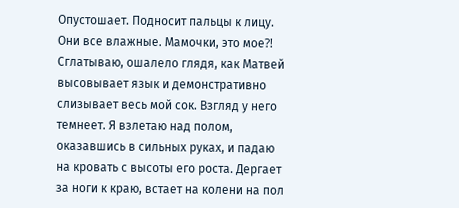Опустошает. Подносит пальцы к лицу. Они все влажные. Мамочки, это мое⁈ Сглатываю, ошалело глядя, как Матвей высовывает язык и демонстративно слизывает весь мой сок. Взгляд у него темнеет. Я взлетаю над полом, оказавшись в сильных руках, и падаю на кровать с высоты его роста. Дергает за ноги к краю, встает на колени на пол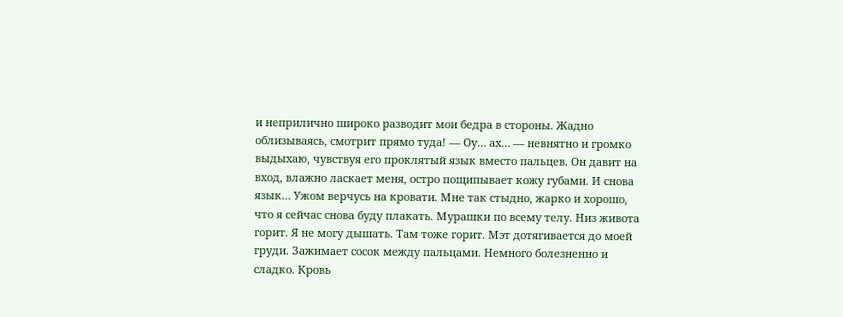и неприлично широко разводит мои бедра в стороны. Жадно облизываясь, смотрит прямо туда! — Оу… ах… — невнятно и громко выдыхаю, чувствуя его проклятый язык вместо пальцев. Он давит на вход, влажно ласкает меня, остро пощипывает кожу губами. И снова язык… Ужом верчусь на кровати. Мне так стыдно, жарко и хорошо, что я сейчас снова буду плакать. Мурашки по всему телу. Низ живота горит. Я не могу дышать. Там тоже горит. Мэт дотягивается до моей груди. Зажимает сосок между пальцами. Немного болезненно и сладко. Кровь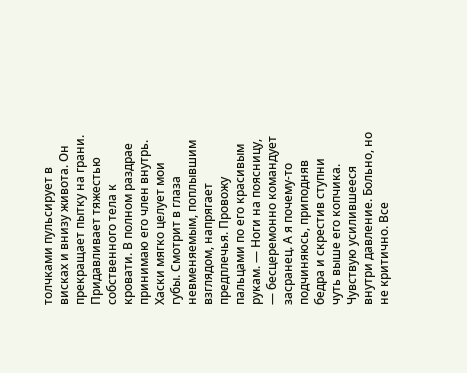толчками пульсирует в висках и внизу живота. Он прекращает пытку на грани. Придавливает тяжестью собственного тела к кровати. В полном раздрае принимаю его член внутрь. Хаски мягко целует мои губы. Смотрит в глаза невменяемым, поплывшим взглядом, напрягает предплечья. Провожу пальцами по его красивым рукам. — Ноги на поясницу, — бесцеремонно командует засранец. А я почему-то подчиняюсь, приподняв бедра и скрестив ступни чуть выше его копчика. Чувствую усилившееся внутри давление. Больно, но не критично. Все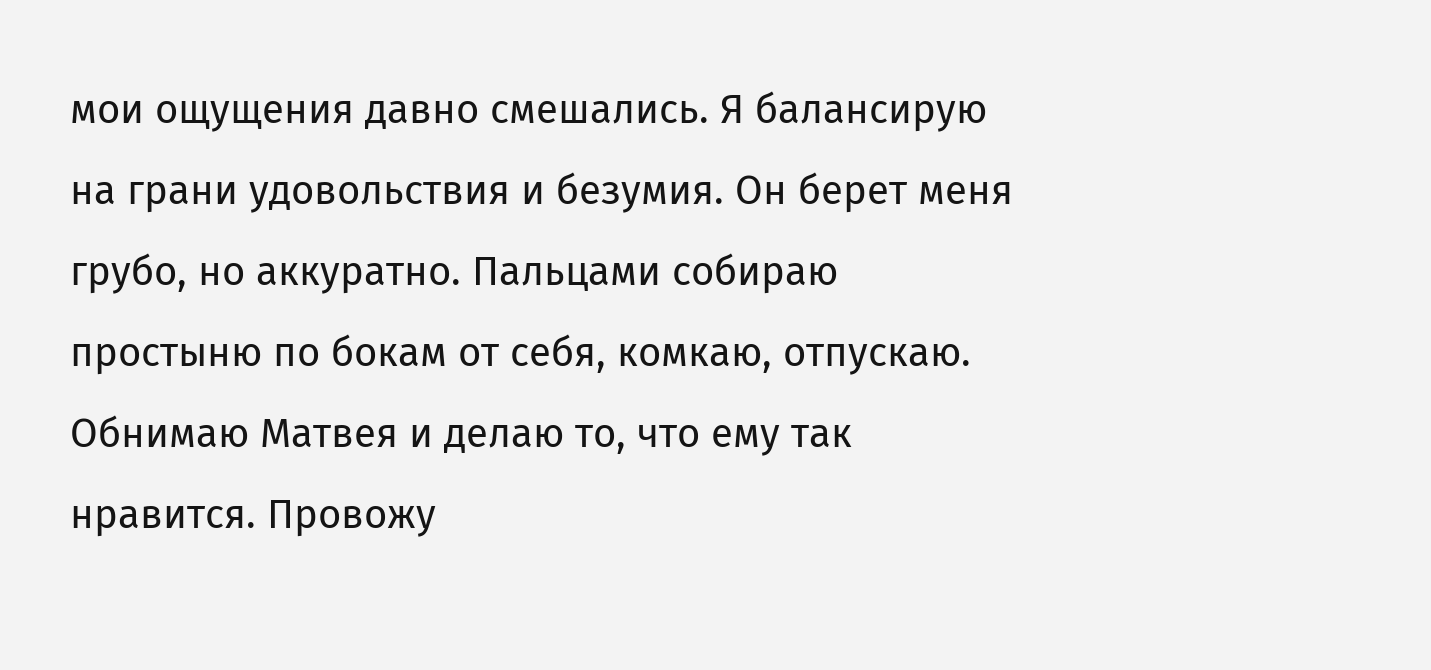мои ощущения давно смешались. Я балансирую на грани удовольствия и безумия. Он берет меня грубо, но аккуратно. Пальцами собираю простыню по бокам от себя, комкаю, отпускаю. Обнимаю Матвея и делаю то, что ему так нравится. Провожу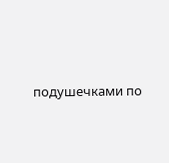подушечками по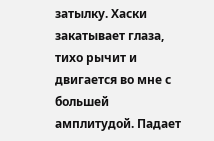затылку. Хаски закатывает глаза, тихо рычит и двигается во мне с большей амплитудой. Падает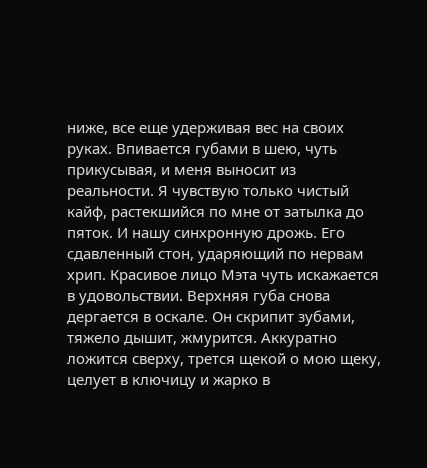ниже, все еще удерживая вес на своих руках. Впивается губами в шею, чуть прикусывая, и меня выносит из реальности. Я чувствую только чистый кайф, растекшийся по мне от затылка до пяток. И нашу синхронную дрожь. Его сдавленный стон, ударяющий по нервам хрип. Красивое лицо Мэта чуть искажается в удовольствии. Верхняя губа снова дергается в оскале. Он скрипит зубами, тяжело дышит, жмурится. Аккуратно ложится сверху, трется щекой о мою щеку, целует в ключицу и жарко в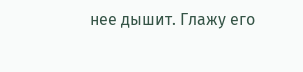нее дышит. Глажу его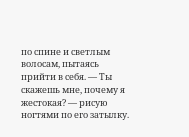по спине и светлым волосам, пытаясь прийти в себя. — Ты скажешь мне, почему я жестокая? — рисую ногтями по его затылку.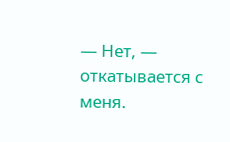— Нет, — откатывается с меня.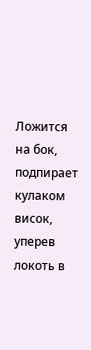Ложится на бок, подпирает кулаком висок, уперев локоть в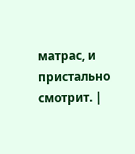матрас, и пристально смотрит. |